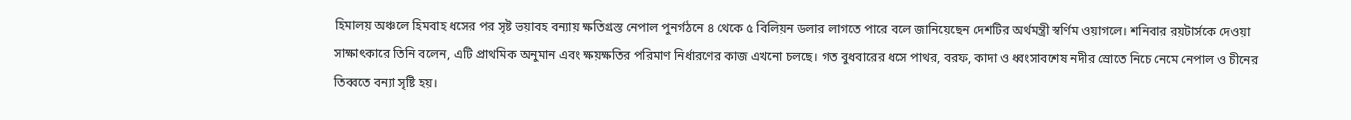হিমালয় অঞ্চলে হিমবাহ ধসের পর সৃষ্ট ভয়াবহ বন্যায় ক্ষতিগ্রস্ত নেপাল পুনর্গঠনে ৪ থেকে ৫ বিলিয়ন ডলার লাগতে পারে বলে জানিয়েছেন দেশটির অর্থমন্ত্রী স্বর্ণিম ওয়াগলে। শনিবার রয়টার্সকে দেওয়া সাক্ষাৎকারে তিনি বলেন, এটি প্রাথমিক অনুমান এবং ক্ষয়ক্ষতির পরিমাণ নির্ধারণের কাজ এখনো চলছে। গত বুধবারের ধসে পাথর, বরফ, কাদা ও ধ্বংসাবশেষ নদীর স্রোতে নিচে নেমে নেপাল ও চীনের তিব্বতে বন্যা সৃষ্টি হয়।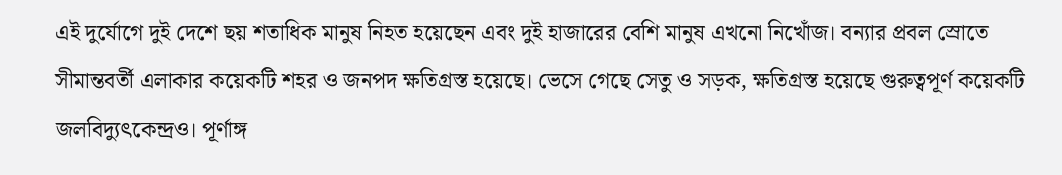এই দুর্যোগে দুই দেশে ছয় শতাধিক মানুষ নিহত হয়েছেন এবং দুই হাজারের বেশি মানুষ এখনো নিখোঁজ। বন্যার প্রবল স্রোতে সীমান্তবর্তী এলাকার কয়েকটি শহর ও জনপদ ক্ষতিগ্রস্ত হয়েছে। ভেসে গেছে সেতু ও সড়ক, ক্ষতিগ্রস্ত হয়েছে গুরুত্বপূর্ণ কয়েকটি জলবিদ্যুৎকেন্দ্রও। পূর্ণাঙ্গ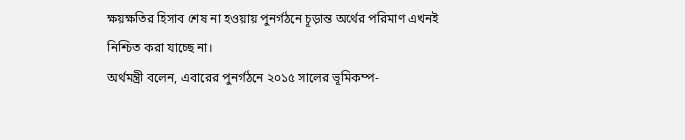ক্ষয়ক্ষতির হিসাব শেষ না হওয়ায় পুনর্গঠনে চূড়ান্ত অর্থের পরিমাণ এখনই নিশ্চিত করা যাচ্ছে না।
অর্থমন্ত্রী বলেন, এবারের পুনর্গঠনে ২০১৫ সালের ভূমিকম্প-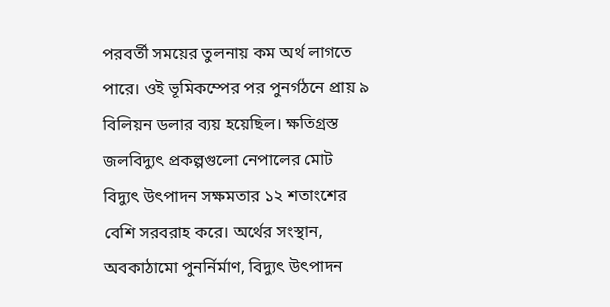পরবর্তী সময়ের তুলনায় কম অর্থ লাগতে পারে। ওই ভূমিকম্পের পর পুনর্গঠনে প্রায় ৯ বিলিয়ন ডলার ব্যয় হয়েছিল। ক্ষতিগ্রস্ত জলবিদ্যুৎ প্রকল্পগুলো নেপালের মোট বিদ্যুৎ উৎপাদন সক্ষমতার ১২ শতাংশের বেশি সরবরাহ করে। অর্থের সংস্থান, অবকাঠামো পুনর্নির্মাণ, বিদ্যুৎ উৎপাদন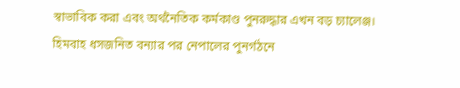স্বাভাবিক করা এবং অর্থনৈতিক কর্মকাণ্ড পুনরুদ্ধার এখন বড় চ্যালেঞ্জ।
হিমবাহ ধসজনিত বন্যার পর নেপালের পুনর্গঠনে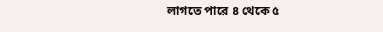লাগতে পারে ৪ থেকে ৫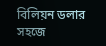বিলিয়ন ডলার
সহজে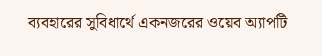ব্যবহারের সুবিধার্থে একনজরের ওয়েব অ্যাপটি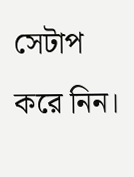সেটাপ করে নিন।